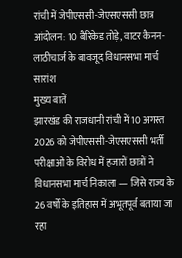रांची में जेपीएससी-जेएसएससी छात्र आंदोलन: 10 बैरिकेड तोड़े, वाटर कैनन-लाठीचार्ज के बावजूद विधानसभा मार्च
सारांश
मुख्य बातें
झारखंड की राजधानी रांची में 10 अगस्त 2026 को जेपीएससी-जेएसएससी भर्ती परीक्षाओं के विरोध में हजारों छात्रों ने विधानसभा मार्च निकाला — जिसे राज्य के 26 वर्षों के इतिहास में अभूतपूर्व बताया जा रहा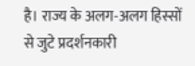है। राज्य के अलग-अलग हिस्सों से जुटे प्रदर्शनकारी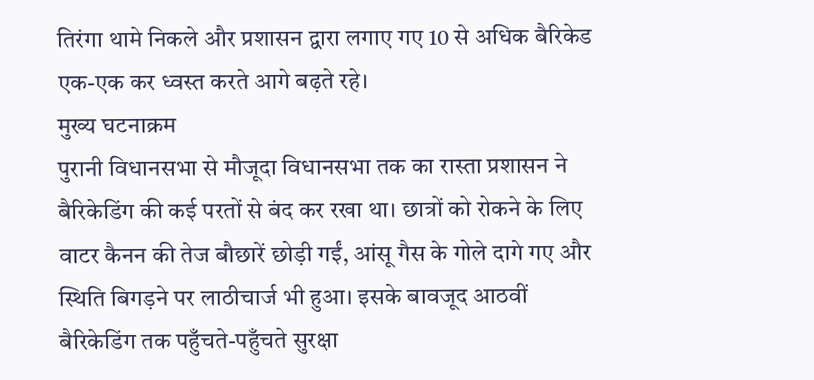तिरंगा थामे निकले और प्रशासन द्वारा लगाए गए 10 से अधिक बैरिकेड एक-एक कर ध्वस्त करते आगे बढ़ते रहे।
मुख्य घटनाक्रम
पुरानी विधानसभा से मौजूदा विधानसभा तक का रास्ता प्रशासन ने बैरिकेडिंग की कई परतों से बंद कर रखा था। छात्रों को रोकने के लिए वाटर कैनन की तेज बौछारें छोड़ी गईं, आंसू गैस के गोले दागे गए और स्थिति बिगड़ने पर लाठीचार्ज भी हुआ। इसके बावजूद आठवीं बैरिकेडिंग तक पहुँचते-पहुँचते सुरक्षा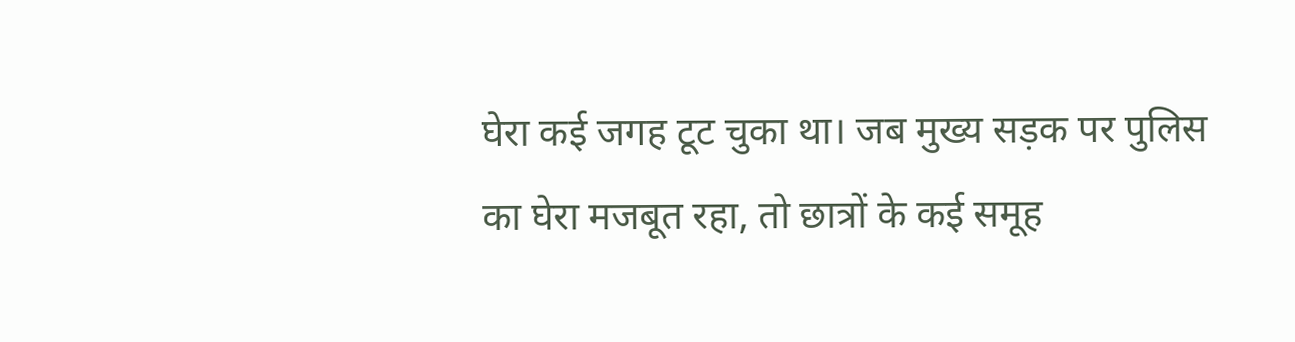घेरा कई जगह टूट चुका था। जब मुख्य सड़क पर पुलिस का घेरा मजबूत रहा, तो छात्रों के कई समूह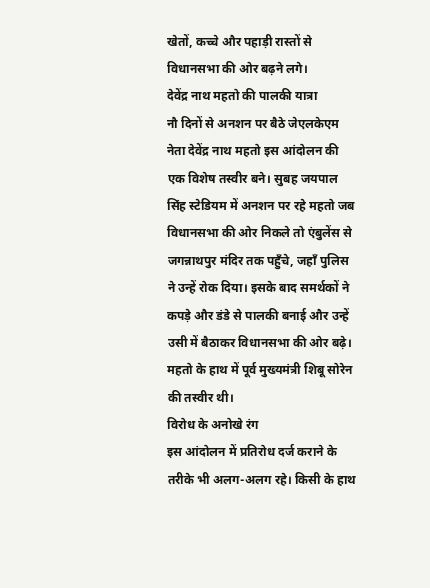खेतों, कच्चे और पहाड़ी रास्तों से विधानसभा की ओर बढ़ने लगे।
देवेंद्र नाथ महतो की पालकी यात्रा
नौ दिनों से अनशन पर बैठे जेएलकेएम नेता देवेंद्र नाथ महतो इस आंदोलन की एक विशेष तस्वीर बने। सुबह जयपाल सिंह स्टेडियम में अनशन पर रहे महतो जब विधानसभा की ओर निकले तो एंबुलेंस से जगन्नाथपुर मंदिर तक पहुँचे, जहाँ पुलिस ने उन्हें रोक दिया। इसके बाद समर्थकों ने कपड़े और डंडे से पालकी बनाई और उन्हें उसी में बैठाकर विधानसभा की ओर बढ़े। महतो के हाथ में पूर्व मुख्यमंत्री शिबू सोरेन की तस्वीर थी।
विरोध के अनोखे रंग
इस आंदोलन में प्रतिरोध दर्ज कराने के तरीके भी अलग-अलग रहे। किसी के हाथ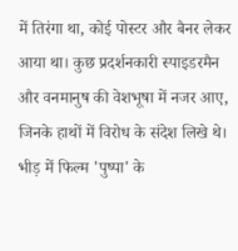में तिरंगा था, कोई पोस्टर और बैनर लेकर आया था। कुछ प्रदर्शनकारी स्पाइडरमैन और वनमानुष की वेशभूषा में नजर आए, जिनके हाथों में विरोध के संदेश लिखे थे। भीड़ में फिल्म 'पुष्पा' के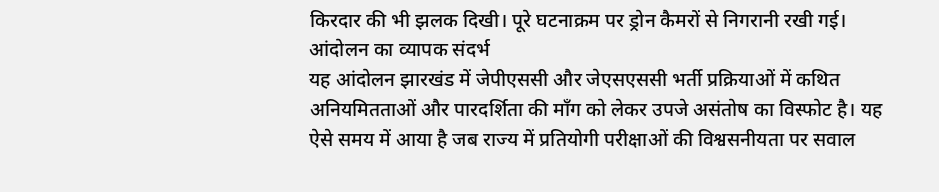किरदार की भी झलक दिखी। पूरे घटनाक्रम पर ड्रोन कैमरों से निगरानी रखी गई।
आंदोलन का व्यापक संदर्भ
यह आंदोलन झारखंड में जेपीएससी और जेएसएससी भर्ती प्रक्रियाओं में कथित अनियमितताओं और पारदर्शिता की माँग को लेकर उपजे असंतोष का विस्फोट है। यह ऐसे समय में आया है जब राज्य में प्रतियोगी परीक्षाओं की विश्वसनीयता पर सवाल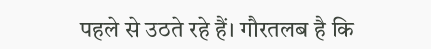पहले से उठते रहे हैं। गौरतलब है कि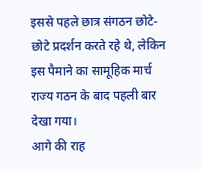इससे पहले छात्र संगठन छोटे-छोटे प्रदर्शन करते रहे थे, लेकिन इस पैमाने का सामूहिक मार्च राज्य गठन के बाद पहली बार देखा गया।
आगे की राह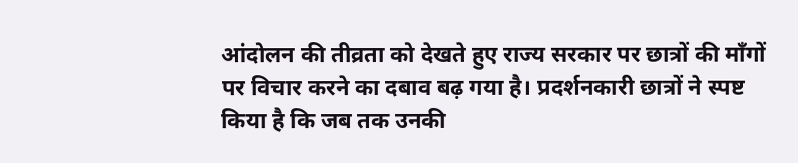आंदोलन की तीव्रता को देखते हुए राज्य सरकार पर छात्रों की माँगों पर विचार करने का दबाव बढ़ गया है। प्रदर्शनकारी छात्रों ने स्पष्ट किया है कि जब तक उनकी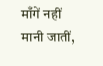माँगें नहीं मानी जातीं,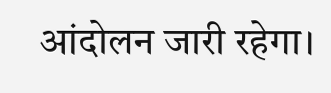आंदोलन जारी रहेगा।